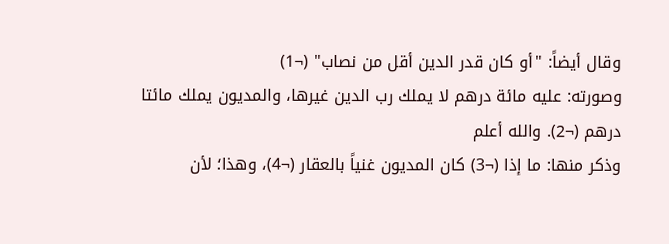وقال أيضاً: "أو كان قدر الدين أقل من نصاب" (¬1)
وصورته: عليه مائة درهم لا يملك رب الدين غيرها، والمديون يملك مائتا درهم (¬2). والله أعلم
وذكر منها: ما إذا (¬3) كان المديون غنياً بالعقار (¬4)، وهذا؛ لأن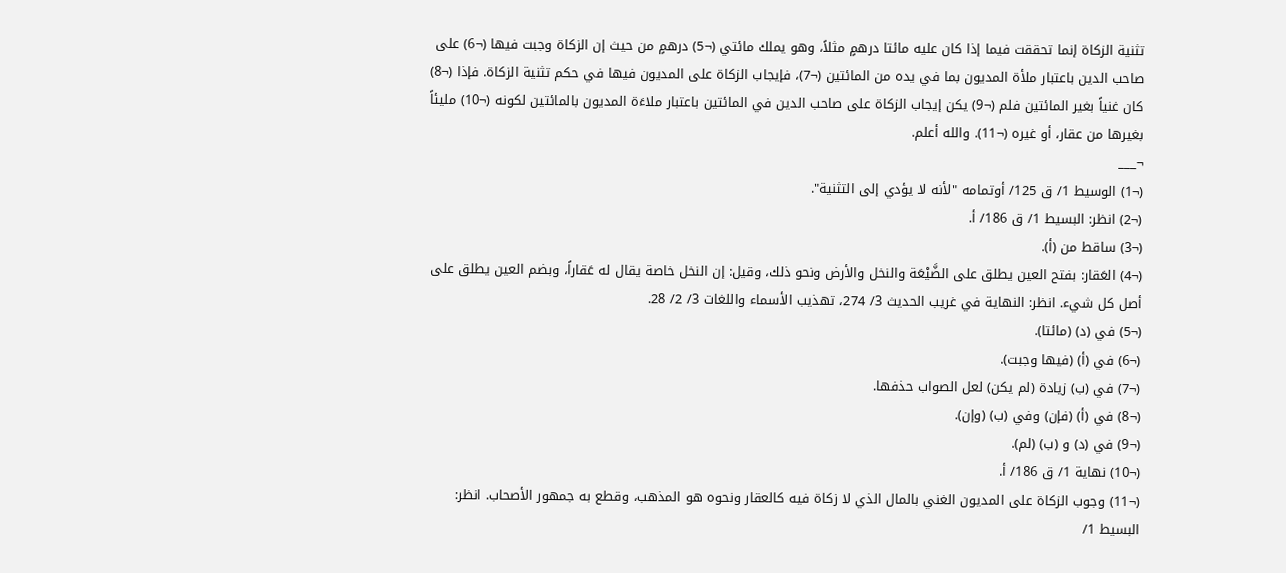تثنية الزكاة إنما تحققت فيما إذا كان عليه مائتا درهمٍ مثلاً، وهو يملك مائتي (¬5) درهمٍ من حيث إن الزكاة وجبت فيها (¬6) على صاحب الدين باعتبار ملأة المديون بما في يده من المائتين (¬7)، فإيجاب الزكاة على المديون فيها في حكم تثنية الزكاة. فإذا (¬8) كان غنياً بغير المائتين فلم (¬9) يكن إيجاب الزكاة على صاحب الدين في المائتين باعتبار ملاءَة المديون بالمائتين لكونه (¬10) مليئاً بغيرها من عقار، أو غيره (¬11). والله أعلم.
¬___
(¬1) الوسيط 1/ ق 125/ أوتمامه "لأنه لا يؤدي إلى التثنية".
(¬2) انظر: البسيط 1/ ق 186/ أ.
(¬3) ساقط من (أ).
(¬4) العَقار: بفتح العين يطلق على الضَّيْعَة والنخل والأرض ونحو ذلك، وقيل: إن النخل خاصة يقال له عَقاراً، وبضم العين يطلق على أصل كل شيء. انظر: النهاية في غريب الحديث 3/ 274، تهذيب الأسماء واللغات 3/ 2/ 28.
(¬5) في (د) (مائتا).
(¬6) في (أ) (فيها وجبت).
(¬7) في (ب) زيادة (لم يكن) لعل الصواب حذفها.
(¬8) في (أ) (فإن) وفي (ب) (وإن).
(¬9) في (د) و (ب) (لم).
(¬10) نهاية 1/ ق 186/ أ.
(¬11) وجوب الزكاة على المديون الغني بالمال الذي لا زكاة فيه كالعقار ونحوه هو المذهب، وقطع به جمهور الأصحاب. انظر: البسيط 1/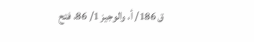ق 186/ أ، والوجيز 1/ 86، فتح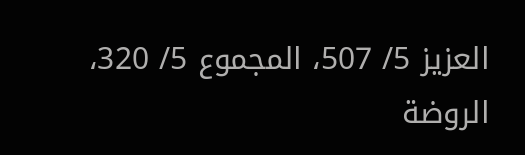العزيز 5/ 507، المجموع 5/ 320، الروضة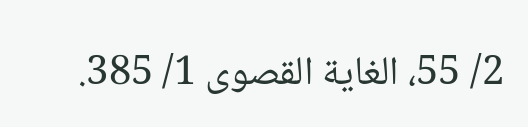2/ 55، الغاية القصوى 1/ 385.